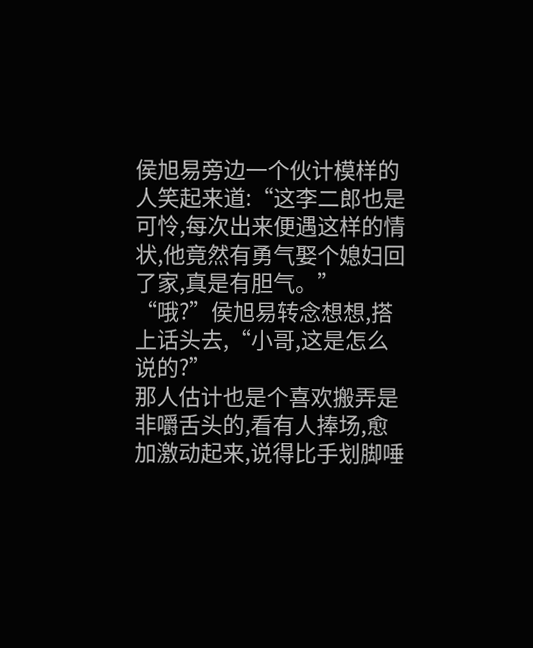侯旭易旁边一个伙计模样的人笑起来道:“这李二郎也是可怜,每次出来便遇这样的情状,他竟然有勇气娶个媳妇回了家,真是有胆气。”
“哦?”侯旭易转念想想,搭上话头去,“小哥,这是怎么说的?”
那人估计也是个喜欢搬弄是非嚼舌头的,看有人捧场,愈加激动起来,说得比手划脚唾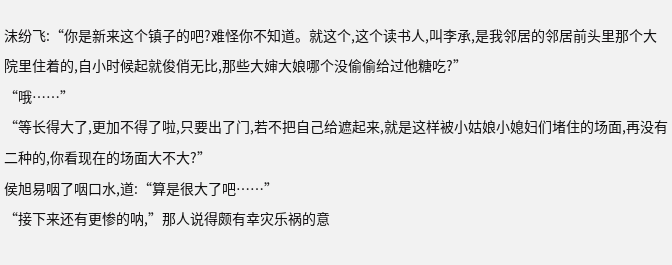沫纷飞:“你是新来这个镇子的吧?难怪你不知道。就这个,这个读书人,叫李承,是我邻居的邻居前头里那个大院里住着的,自小时候起就俊俏无比,那些大婶大娘哪个没偷偷给过他糖吃?”
“哦……”
“等长得大了,更加不得了啦,只要出了门,若不把自己给遮起来,就是这样被小姑娘小媳妇们堵住的场面,再没有二种的,你看现在的场面大不大?”
侯旭易咽了咽口水,道:“算是很大了吧……”
“接下来还有更惨的呐,”那人说得颇有幸灾乐祸的意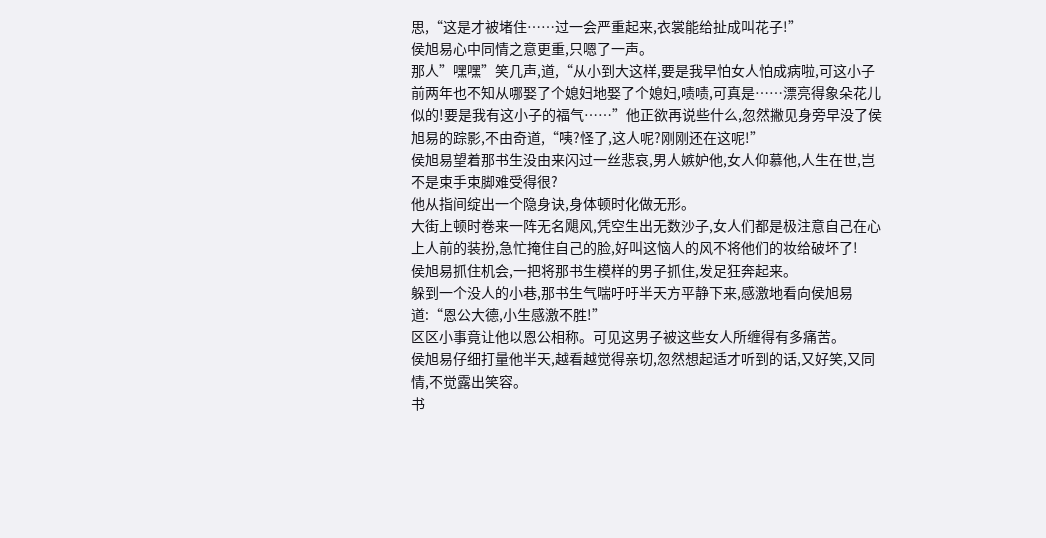思,“这是才被堵住……过一会严重起来,衣裳能给扯成叫花子!”
侯旭易心中同情之意更重,只嗯了一声。
那人”嘿嘿”笑几声,道,“从小到大这样,要是我早怕女人怕成病啦,可这小子前两年也不知从哪娶了个媳妇地娶了个媳妇,啧啧,可真是……漂亮得象朵花儿似的!要是我有这小子的福气……”他正欲再说些什么,忽然撇见身旁早没了侯旭易的踪影,不由奇道,“咦?怪了,这人呢?刚刚还在这呢!”
侯旭易望着那书生没由来闪过一丝悲哀,男人嫉妒他,女人仰慕他,人生在世,岂不是束手束脚难受得很?
他从指间绽出一个隐身诀,身体顿时化做无形。
大街上顿时卷来一阵无名飓风,凭空生出无数沙子,女人们都是极注意自己在心上人前的装扮,急忙掩住自己的脸,好叫这恼人的风不将他们的妆给破坏了!
侯旭易抓住机会,一把将那书生模样的男子抓住,发足狂奔起来。
躲到一个没人的小巷,那书生气喘吁吁半天方平静下来,感激地看向侯旭易道:“恩公大德,小生感激不胜!”
区区小事竟让他以恩公相称。可见这男子被这些女人所缠得有多痛苦。
侯旭易仔细打量他半天,越看越觉得亲切,忽然想起适才听到的话,又好笑,又同情,不觉露出笑容。
书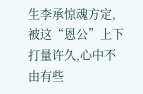生李承惊魂方定,被这“恩公”上下打量许久,心中不由有些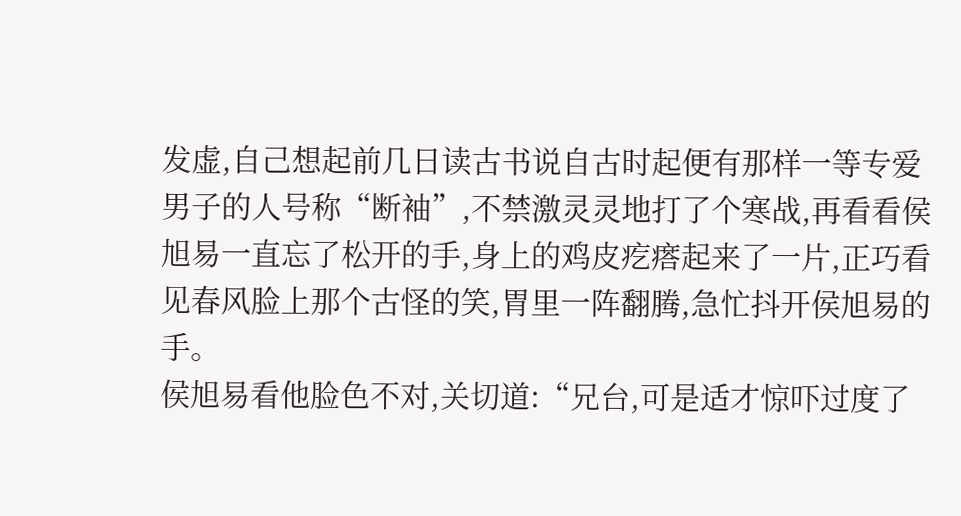发虚,自己想起前几日读古书说自古时起便有那样一等专爱男子的人号称“断袖”,不禁激灵灵地打了个寒战,再看看侯旭易一直忘了松开的手,身上的鸡皮疙瘩起来了一片,正巧看见春风脸上那个古怪的笑,胃里一阵翻腾,急忙抖开侯旭易的手。
侯旭易看他脸色不对,关切道:“兄台,可是适才惊吓过度了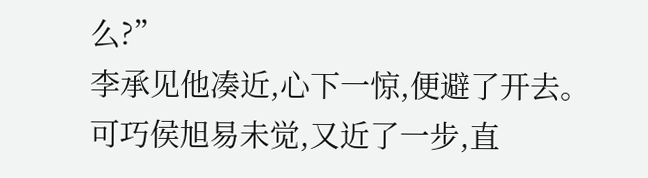么?”
李承见他凑近,心下一惊,便避了开去。
可巧侯旭易未觉,又近了一步,直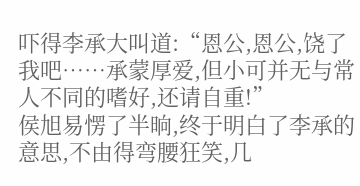吓得李承大叫道:“恩公,恩公,饶了我吧……承蒙厚爱,但小可并无与常人不同的嗜好,还请自重!”
侯旭易愣了半晌,终于明白了李承的意思,不由得弯腰狂笑,几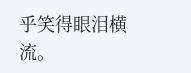乎笑得眼泪横流。